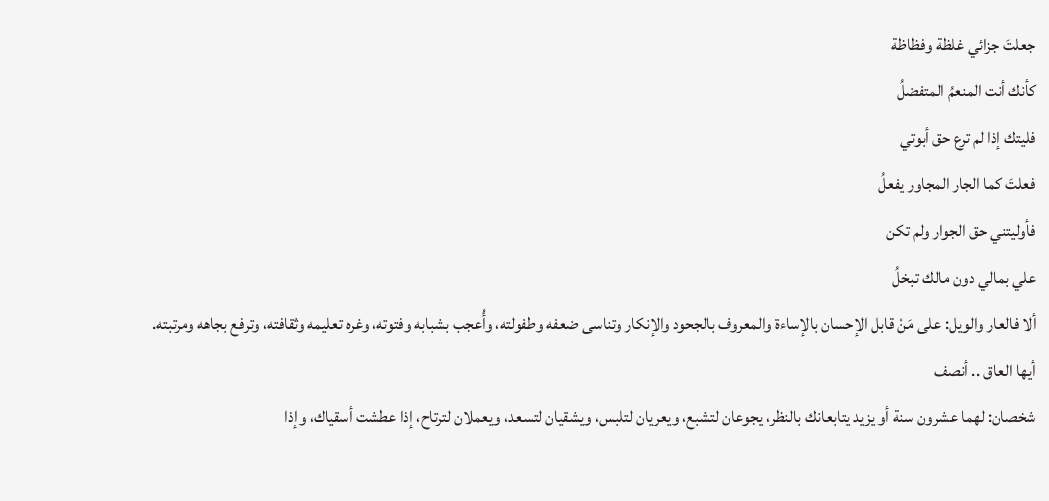جعلتَ جزائي غلظة وفظاظة
كأنك أنت المنعمُ المتفضلُ
فليتك إذا لم ترع حق أبوتي
فعلتَ كما الجار المجاور يفعلُ
فأوليتني حق الجوار ولم تكن
علي بمالي دون مالك تبخلُ
ألا فالعار والويل: على مَنْ قابل الإحسان بالإساءة والمعروف بالجحود والإنكار وتناسى ضعفه وطفولته، وأُعجب بشبابه وفتوته، وغره تعليمه وثقافته، وترفع بجاهه ومرتبته.
أيها العاق .. أنصف
شخصان: لهما عشرون سنة أو يزيد يتابعانك بالنظر، يجوعان لتشبع، ويعريان لتلبس، ويشقيان لتسعد، ويعملان لترتاح، إذا عطشت أسقياك، وإذا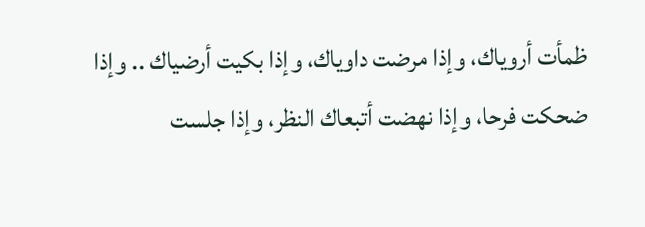ظمأت أروياك، وإذا مرضت داوياك، وإذا بكيت أرضياك .. وإذا ضحكت فرحا، وإذا نهضت أتبعاك النظر، وإذا جلست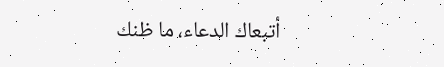أتبعاك الدعاء، ما ظنك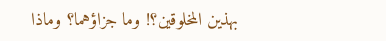بهذين المخلوقين؟! وما جزاؤهما؟ وماذا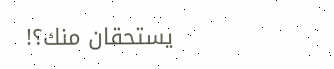يستحقان منك؟!